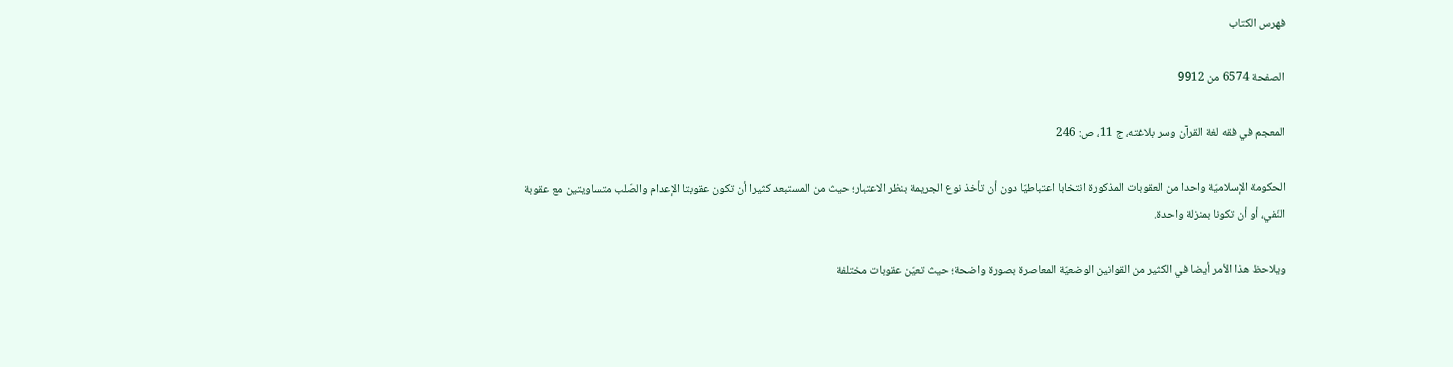فهرس الكتاب

الصفحة 6574 من 9912

المعجم في فقه لغة القرآن وسر بلاغته، ج 11، ص: 246

الحكومة الإسلاميّة واحدا من العقوبات المذكورة انتخابا اعتباطيّا دون أن تأخذ نوع الجريمة بنظر الاعتبار؛ حيث من المستبعد كثيرا أن تكون عقوبتا الإعدام والصّلب متساويتين مع عقوبة النّفي، أو أن تكونا بمنزلة واحدة.

ويلاحظ هذا الأمر أيضا في الكثير من القوانين الوضعيّة المعاصرة بصورة واضحة؛ حيث تعيّن عقوبات مختلفة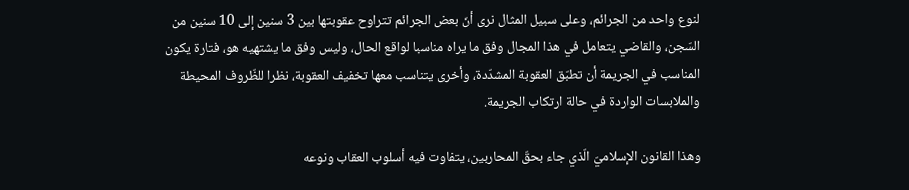لنوع واحد من الجرائم، وعلى سبيل المثال نرى أنّ بعض الجرائم تتراوح عقوبتها بين 3 سنين إلى 10 سنين من السّجن، والقاضي يتعامل في هذا المجال وفق ما يراه مناسبا لواقع الحال، وليس وفق ما يشتهيه هو، فتارة يكون المناسب في الجريمة أن تطبّق العقوبة المشدّدة، وأخرى يتناسب معها تخفيف العقوبة، نظرا للظّروف المحيطة والملابسات الواردة في حالة ارتكاب الجريمة.

وهذا القانون الإسلاميّ الّذي جاء بحقّ المحاربين، يتفاوت فيه أسلوب العقاب ونوعه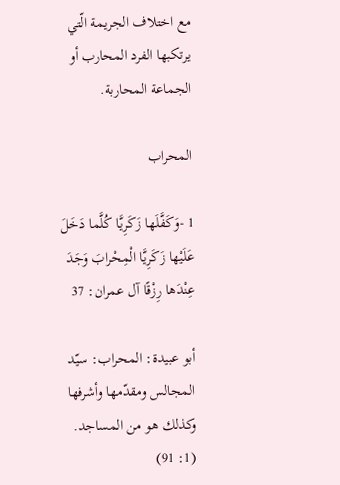مع اختلاف الجريمة الّتي يرتكبها الفرد المحارب أو الجماعة المحاربة.

المحراب

1 -وَكَفَّلَها زَكَرِيَّا كُلَّما دَخَلَ عَلَيْها زَكَرِيَّا الْمِحْرابَ وَجَدَ عِنْدَها رِزْقًا آل عمران: 37

أبو عبيدة: المحراب: سيّد المجالس ومقدّمها وأشرفها وكذلك هو من المساجد. (1: 91)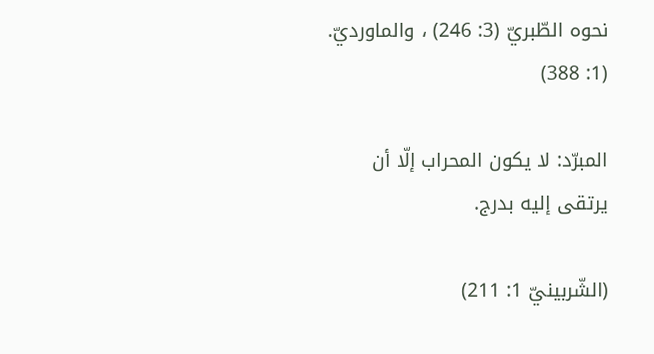نحوه الطّبريّ (3: 246) ، والماورديّ. (1: 388)

المبرّد: لا يكون المحراب إلّا أن يرتقى إليه بدرج.

(الشّربينيّ 1: 211)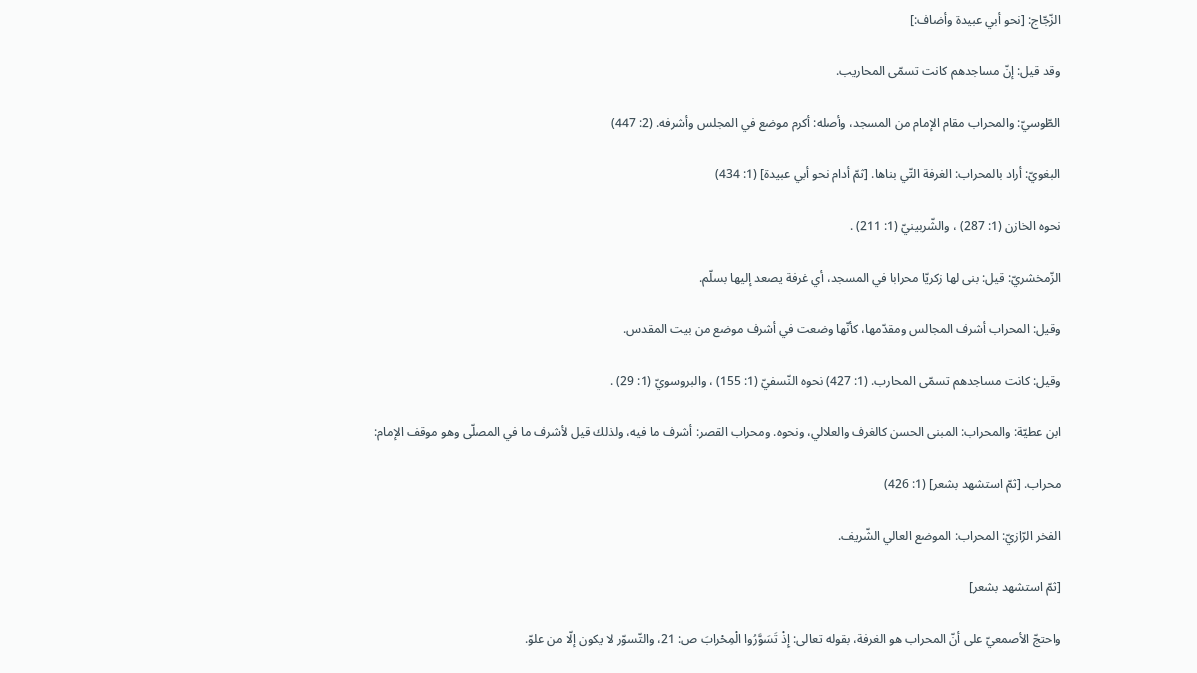الزّجّاج: [نحو أبي عبيدة وأضاف:]

وقد قيل: إنّ مساجدهم كانت تسمّى المحاريب.

الطّوسيّ: والمحراب مقام الإمام من المسجد، وأصله: أكرم موضع في المجلس وأشرفه. (2: 447)

البغويّ: أراد بالمحراب: الغرفة التّي بناها. [ثمّ أدام نحو أبي عبيدة] (1: 434)

نحوه الخازن (1: 287) ، والشّربينيّ (1: 211) .

الزّمخشريّ: قيل: بنى لها زكريّا محرابا في المسجد، أي غرفة يصعد إليها بسلّم.

وقيل: المحراب أشرف المجالس ومقدّمها، كأنّها وضعت في أشرف موضع من بيت المقدس.

وقيل: كانت مساجدهم تسمّى المحارب. (1: 427) نحوه النّسفيّ (1: 155) ، والبروسويّ (1: 29) .

ابن عطيّة: والمحراب: المبنى الحسن كالغرف والعلالي، ونحوه. ومحراب القصر: أشرف ما فيه، ولذلك قيل لأشرف ما في المصلّى وهو موقف الإمام:

محراب. [ثمّ استشهد بشعر] (1: 426)

الفخر الرّازيّ: المحراب: الموضع العالي الشّريف.

[ثمّ استشهد بشعر]

واحتجّ الأصمعيّ على أنّ المحراب هو الغرفة، بقوله تعالى: إِذْ تَسَوَّرُوا الْمِحْرابَ ص: 21، والتّسوّر لا يكون إلّا من علوّ.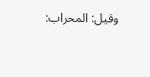وقيل: المحراب: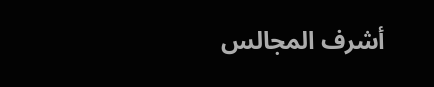أشرف المجالس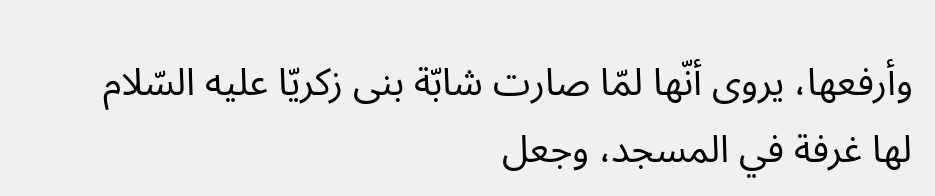وأرفعها، يروى أنّها لمّا صارت شابّة بنى زكريّا عليه السّلام لها غرفة في المسجد، وجعل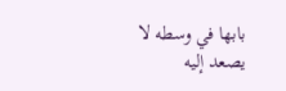بابها في وسطه لا يصعد إليه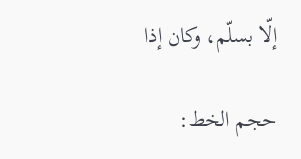إلّا بسلّم، وكان إذا

حجم الخط: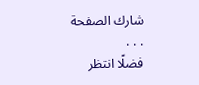شارك الصفحة
. . .
فضلًا انتظر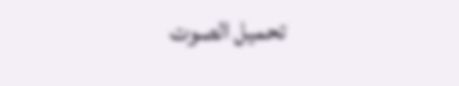تحميل الصوت